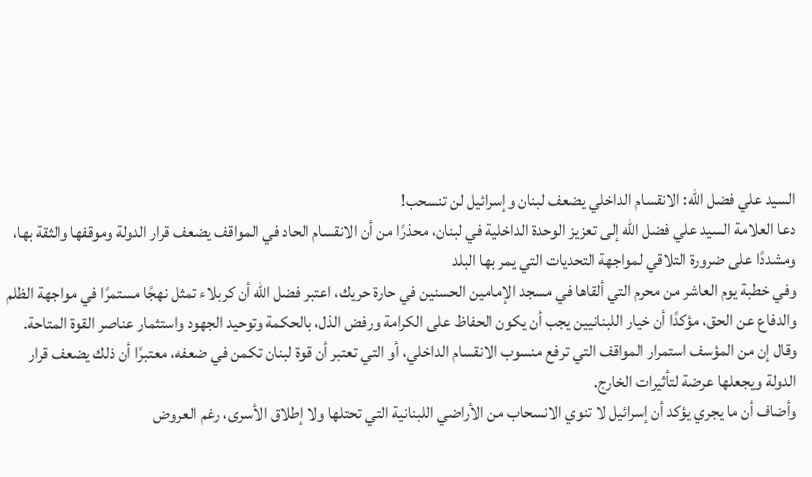السيد علي فضل الله: الانقسام الداخلي يضعف لبنان وإسرائيل لن تنسحب!
دعا العلامة السيد علي فضل الله إلى تعزيز الوحدة الداخلية في لبنان، محذرًا من أن الانقسام الحاد في المواقف يضعف قرار الدولة وموقفها والثقة بها، ومشددًا على ضرورة التلاقي لمواجهة التحديات التي يمر بها البلد
وفي خطبة يوم العاشر من محرم التي ألقاها في مسجد الإمامين الحسنين في حارة حريك، اعتبر فضل الله أن كربلاء تمثل نهجًا مستمرًا في مواجهة الظلم والدفاع عن الحق، مؤكدًا أن خيار اللبنانيين يجب أن يكون الحفاظ على الكرامة ورفض الذل، بالحكمة وتوحيد الجهود واستثمار عناصر القوة المتاحة.
وقال إن من المؤسف استمرار المواقف التي ترفع منسوب الانقسام الداخلي، أو التي تعتبر أن قوة لبنان تكمن في ضعفه، معتبرًا أن ذلك يضعف قرار الدولة ويجعلها عرضة لتأثيرات الخارج.
وأضاف أن ما يجري يؤكد أن إسرائيل لا تنوي الانسحاب من الأراضي اللبنانية التي تحتلها ولا إطلاق الأسرى، رغم العروض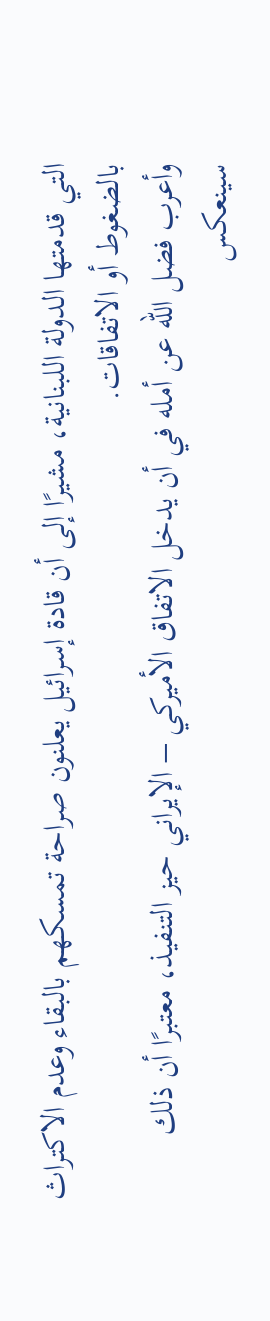التي قدمتها الدولة اللبنانية، مشيرًا إلى أن قادة إسرائيل يعلنون صراحة تمسكهم بالبقاء وعدم الاكتراث بالضغوط أو الاتفاقات.
وأعرب فضل الله عن أمله في أن يدخل الاتفاق الأميركي – الإيراني حيز التنفيذ، معتبرًا أن ذلك سينعكس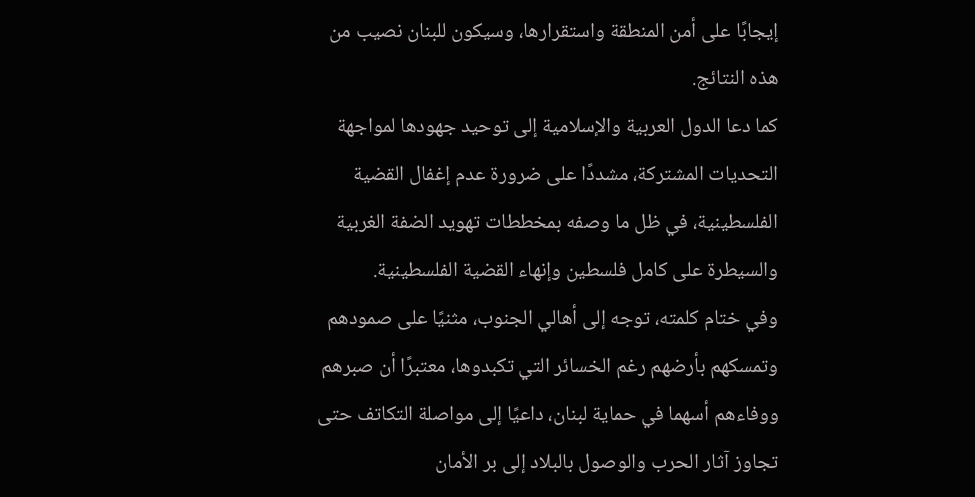إيجابًا على أمن المنطقة واستقرارها، وسيكون للبنان نصيب من هذه النتائج.
كما دعا الدول العربية والإسلامية إلى توحيد جهودها لمواجهة التحديات المشتركة، مشددًا على ضرورة عدم إغفال القضية الفلسطينية، في ظل ما وصفه بمخططات تهويد الضفة الغربية والسيطرة على كامل فلسطين وإنهاء القضية الفلسطينية.
وفي ختام كلمته، توجه إلى أهالي الجنوب، مثنيًا على صمودهم وتمسكهم بأرضهم رغم الخسائر التي تكبدوها، معتبرًا أن صبرهم ووفاءهم أسهما في حماية لبنان، داعيًا إلى مواصلة التكاتف حتى تجاوز آثار الحرب والوصول بالبلاد إلى بر الأمان